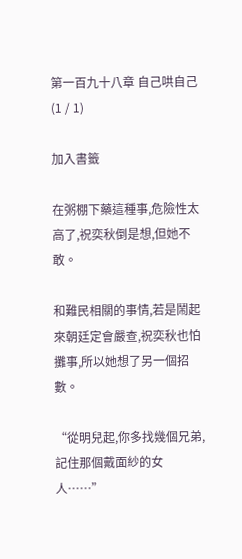第一百九十八章 自己哄自己(1 / 1)

加入書籤

在粥棚下藥這種事,危險性太高了,祝奕秋倒是想,但她不敢。

和難民相關的事情,若是鬧起來朝廷定會嚴查,祝奕秋也怕攤事,所以她想了另一個招數。

“從明兒起,你多找幾個兄弟,記住那個戴面紗的女人……”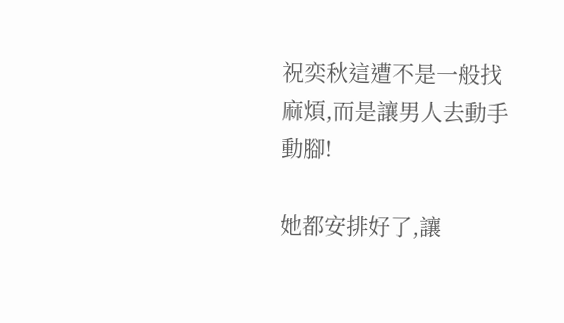祝奕秋這遭不是一般找麻煩,而是讓男人去動手動腳!

她都安排好了,讓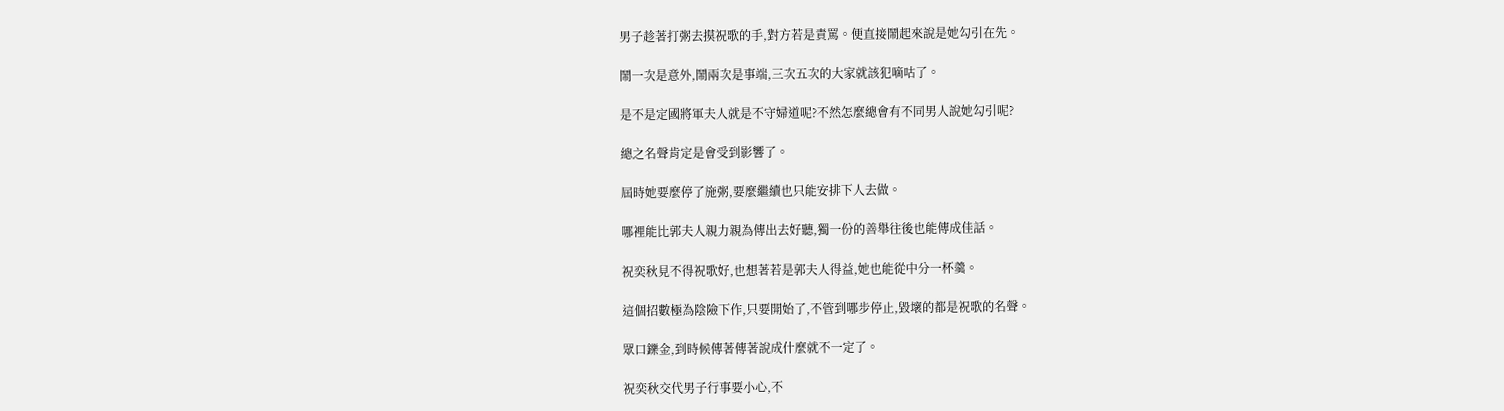男子趁著打粥去摸祝歌的手,對方若是責罵。便直接鬧起來說是她勾引在先。

鬧一次是意外,鬧兩次是事端,三次五次的大家就該犯嘀咕了。

是不是定國將軍夫人就是不守婦道呢?不然怎麼總會有不同男人說她勾引呢?

總之名聲肯定是會受到影響了。

屆時她要麼停了施粥,要麼繼續也只能安排下人去做。

哪裡能比郭夫人親力親為傳出去好聽,獨一份的善舉往後也能傳成佳話。

祝奕秋見不得祝歌好,也想著若是郭夫人得益,她也能從中分一杯羹。

這個招數極為陰險下作,只要開始了,不管到哪步停止,毀壞的都是祝歌的名聲。

眾口鑠金,到時候傳著傳著說成什麼就不一定了。

祝奕秋交代男子行事要小心,不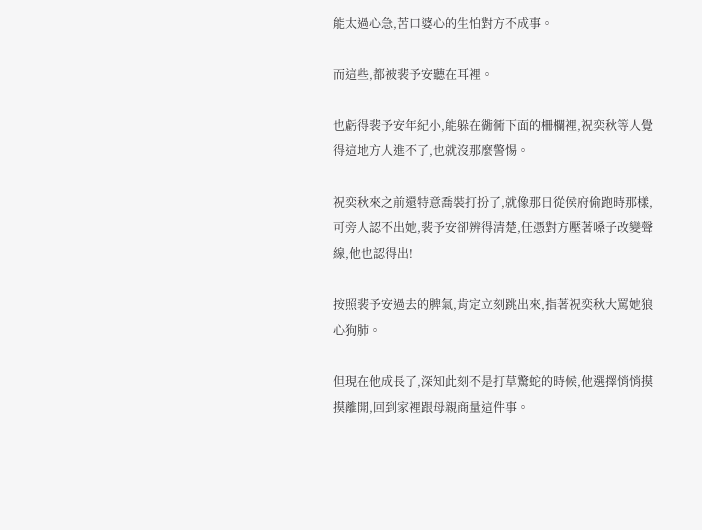能太過心急,苦口婆心的生怕對方不成事。

而這些,都被裴予安聽在耳裡。

也虧得裴予安年紀小,能躲在衚衕下面的柵欄裡,祝奕秋等人覺得這地方人進不了,也就沒那麼警惕。

祝奕秋來之前還特意喬裝打扮了,就像那日從侯府偷跑時那樣,可旁人認不出她,裴予安卻辨得清楚,任憑對方壓著嗓子改變聲線,他也認得出!

按照裴予安過去的脾氣,肯定立刻跳出來,指著祝奕秋大罵她狼心狗肺。

但現在他成長了,深知此刻不是打草驚蛇的時候,他選擇悄悄摸摸離開,回到家裡跟母親商量這件事。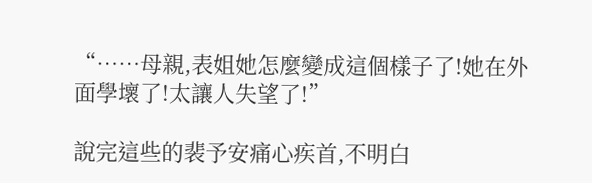“……母親,表姐她怎麼變成這個樣子了!她在外面學壞了!太讓人失望了!”

說完這些的裴予安痛心疾首,不明白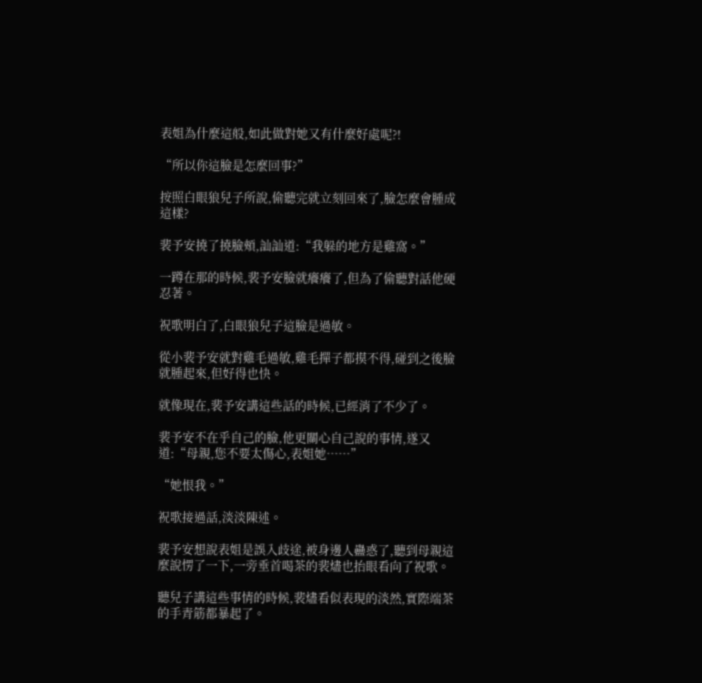表姐為什麼這般,如此做對她又有什麼好處呢?!

“所以你這臉是怎麼回事?”

按照白眼狼兒子所說,偷聽完就立刻回來了,臉怎麼會腫成這樣?

裴予安撓了撓臉頰,訕訕道:“我躲的地方是雞窩。”

一蹲在那的時候,裴予安臉就癢癢了,但為了偷聽對話他硬忍著。

祝歌明白了,白眼狼兒子這臉是過敏。

從小裴予安就對雞毛過敏,雞毛撣子都摸不得,碰到之後臉就腫起來,但好得也快。

就像現在,裴予安講這些話的時候,已經消了不少了。

裴予安不在乎自己的臉,他更關心自己說的事情,遂又道:“母親,您不要太傷心,表姐她……”

“她恨我。”

祝歌接過話,淡淡陳述。

裴予安想說表姐是誤入歧途,被身邊人蠱惑了,聽到母親這麼說愣了一下,一旁垂首喝茶的裴燼也抬眼看向了祝歌。

聽兒子講這些事情的時候,裴燼看似表現的淡然,實際端茶的手青筋都暴起了。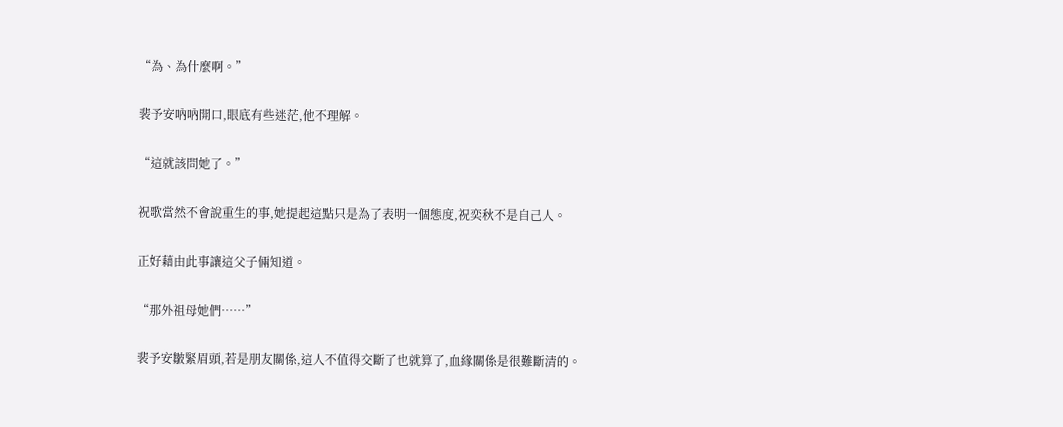“為、為什麼啊。”

裴予安吶吶開口,眼底有些迷茫,他不理解。

“這就該問她了。”

祝歌當然不會說重生的事,她提起這點只是為了表明一個態度,祝奕秋不是自己人。

正好藉由此事讓這父子倆知道。

“那外祖母她們……”

裴予安皺緊眉頭,若是朋友關係,這人不值得交斷了也就算了,血緣關係是很難斷清的。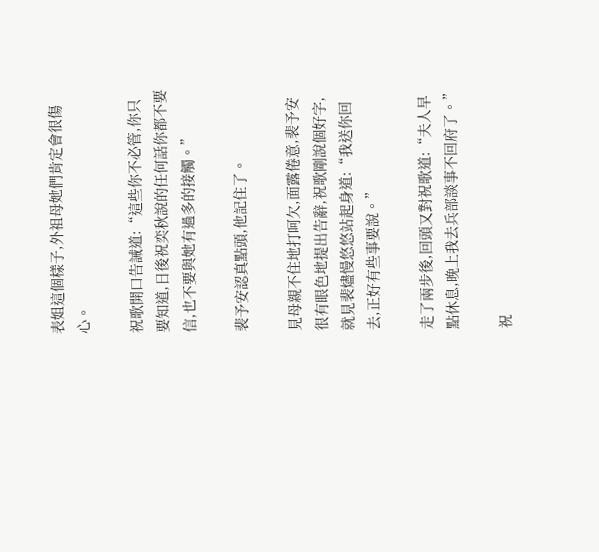表姐這個樣子,外祖母她們肯定會很傷心。

祝歌開口告誡道:“這些你不必管,你只要知道,日後祝奕秋說的任何話你都不要信,也不要與她有過多的接觸。”

裴予安認真點頭,他記住了。

見母親不住地打呵欠,面露倦意,裴予安很有眼色地提出告辭,祝歌剛說個好字,就見裴燼慢悠悠站起身道:“我送你回去,正好有些事要說。”

走了兩步後,回頭又對祝歌道:“夫人早點休息,晚上我去兵部談事不回府了。”

祝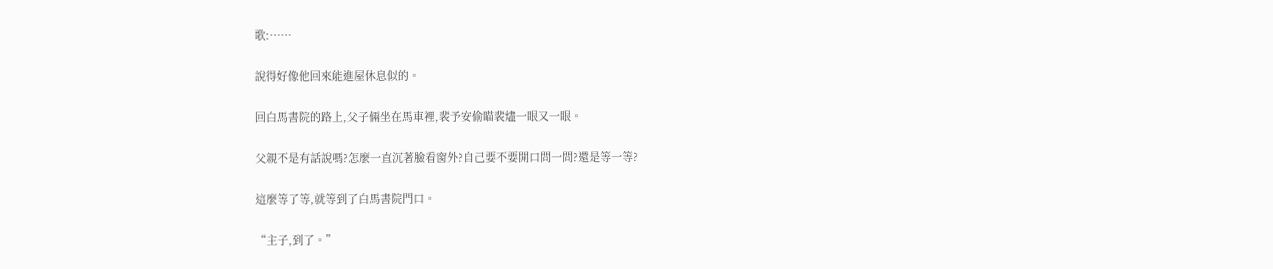歌:……

說得好像他回來能進屋休息似的。

回白馬書院的路上,父子倆坐在馬車裡,裴予安偷瞄裴燼一眼又一眼。

父親不是有話說嗎?怎麼一直沉著臉看窗外?自己要不要開口問一問?還是等一等?

這麼等了等,就等到了白馬書院門口。

“主子,到了。”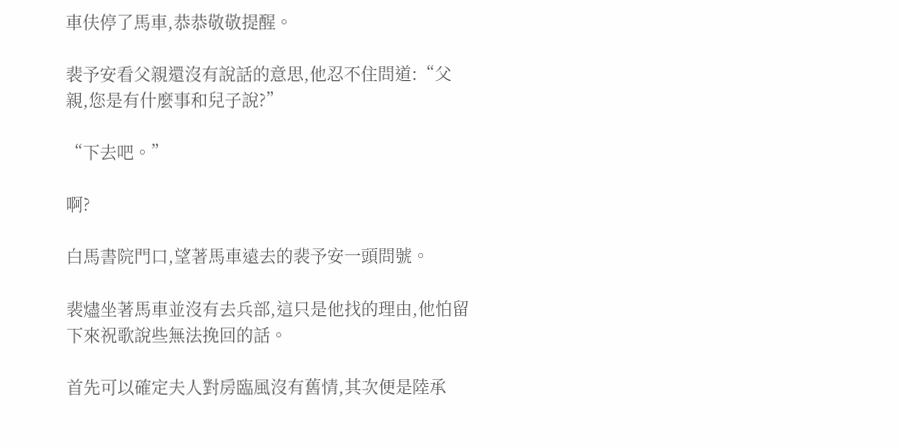車伕停了馬車,恭恭敬敬提醒。

裴予安看父親還沒有說話的意思,他忍不住問道:“父親,您是有什麼事和兒子說?”

“下去吧。”

啊?

白馬書院門口,望著馬車遠去的裴予安一頭問號。

裴燼坐著馬車並沒有去兵部,這只是他找的理由,他怕留下來祝歌說些無法挽回的話。

首先可以確定夫人對房臨風沒有舊情,其次便是陸承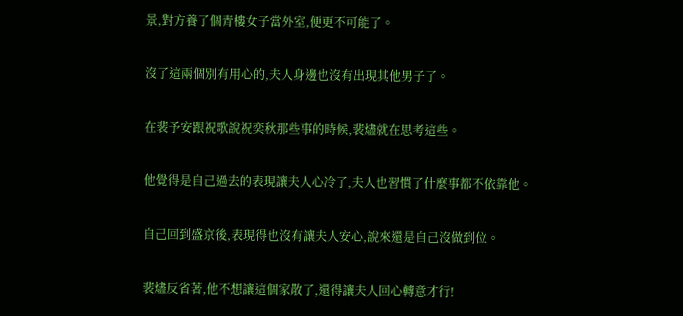景,對方養了個青樓女子當外室,便更不可能了。

沒了這兩個別有用心的,夫人身邊也沒有出現其他男子了。

在裴予安跟祝歌說祝奕秋那些事的時候,裴燼就在思考這些。

他覺得是自己過去的表現讓夫人心冷了,夫人也習慣了什麼事都不依靠他。

自己回到盛京後,表現得也沒有讓夫人安心,說來還是自己沒做到位。

裴燼反省著,他不想讓這個家散了,還得讓夫人回心轉意才行!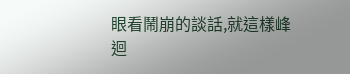眼看鬧崩的談話,就這樣峰迴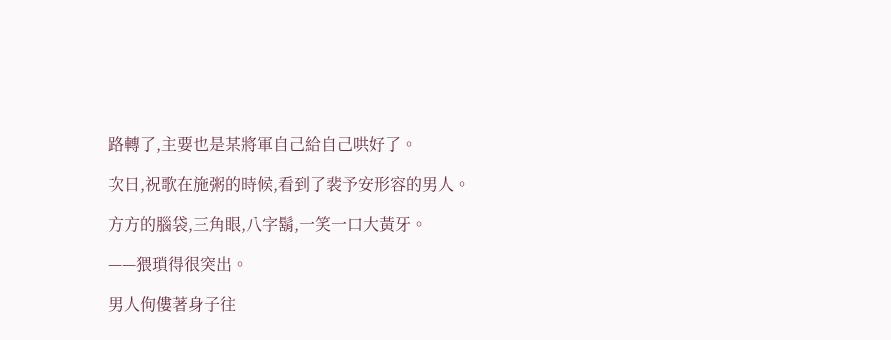路轉了,主要也是某將軍自己給自己哄好了。

次日,祝歌在施粥的時候,看到了裴予安形容的男人。

方方的腦袋,三角眼,八字鬍,一笑一口大黃牙。

——猥瑣得很突出。

男人佝僂著身子往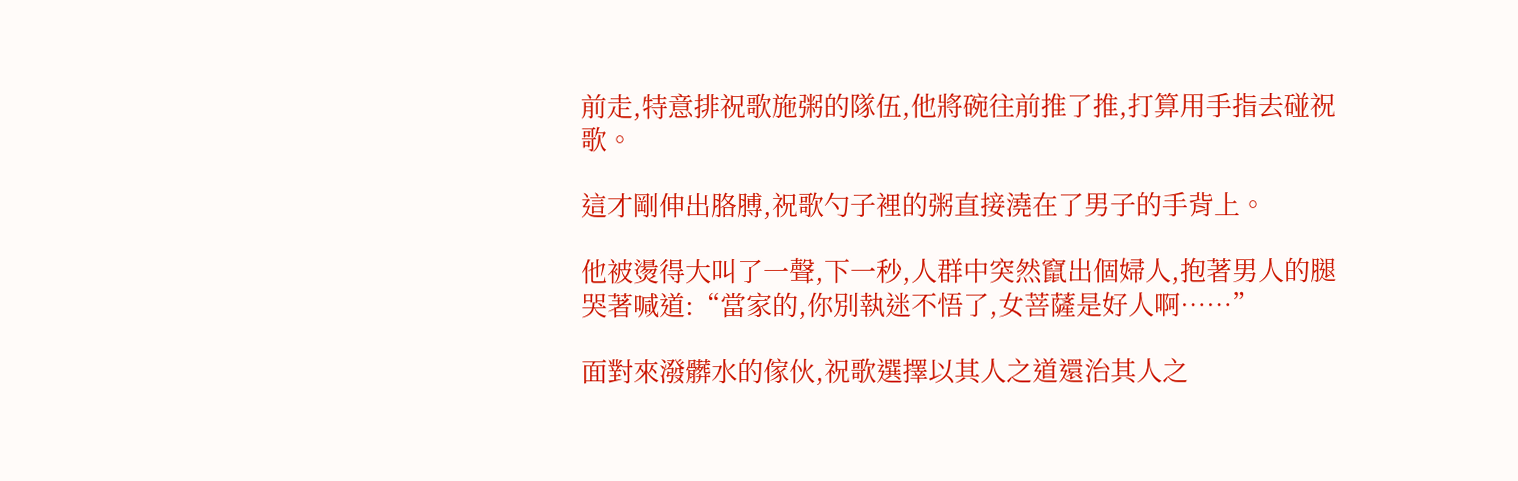前走,特意排祝歌施粥的隊伍,他將碗往前推了推,打算用手指去碰祝歌。

這才剛伸出胳膊,祝歌勺子裡的粥直接澆在了男子的手背上。

他被燙得大叫了一聲,下一秒,人群中突然竄出個婦人,抱著男人的腿哭著喊道:“當家的,你別執迷不悟了,女菩薩是好人啊……”

面對來潑髒水的傢伙,祝歌選擇以其人之道還治其人之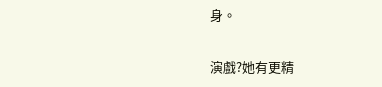身。

演戲?她有更精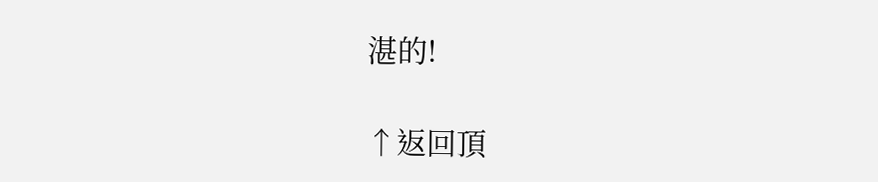湛的!

↑返回頂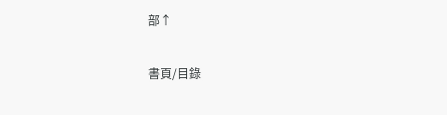部↑

書頁/目錄